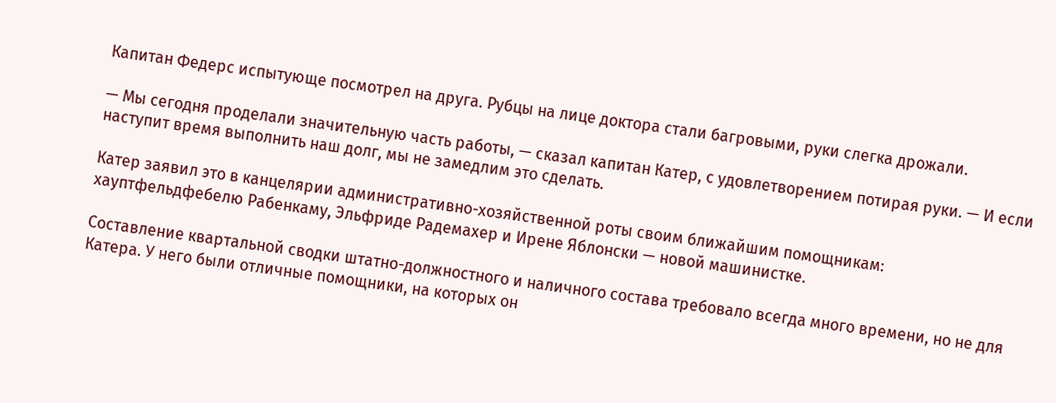Капитан Федерс испытующе посмотрел на друга. Рубцы на лице доктора стали багровыми, руки слегка дрожали.

— Мы сегодня проделали значительную часть работы, — сказал капитан Катер, с удовлетворением потирая руки. — И если наступит время выполнить наш долг, мы не замедлим это сделать.

Катер заявил это в канцелярии административно-хозяйственной роты своим ближайшим помощникам: хауптфельдфебелю Рабенкаму, Эльфриде Радемахер и Ирене Яблонски — новой машинистке.

Составление квартальной сводки штатно-должностного и наличного состава требовало всегда много времени, но не для Катера. У него были отличные помощники, на которых он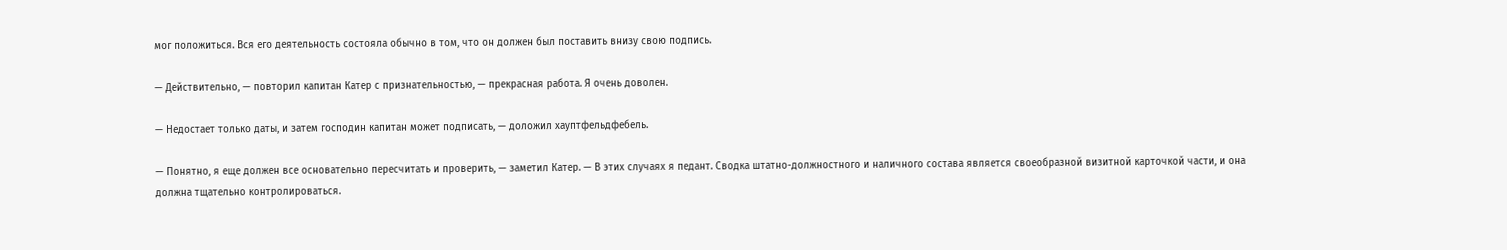мог положиться. Вся его деятельность состояла обычно в том, что он должен был поставить внизу свою подпись.

— Действительно, — повторил капитан Катер с признательностью, — прекрасная работа. Я очень доволен.

— Недостает только даты, и затем господин капитан может подписать, — доложил хауптфельдфебель.

— Понятно, я еще должен все основательно пересчитать и проверить, — заметил Катер. — В этих случаях я педант. Сводка штатно-должностного и наличного состава является своеобразной визитной карточкой части, и она должна тщательно контролироваться.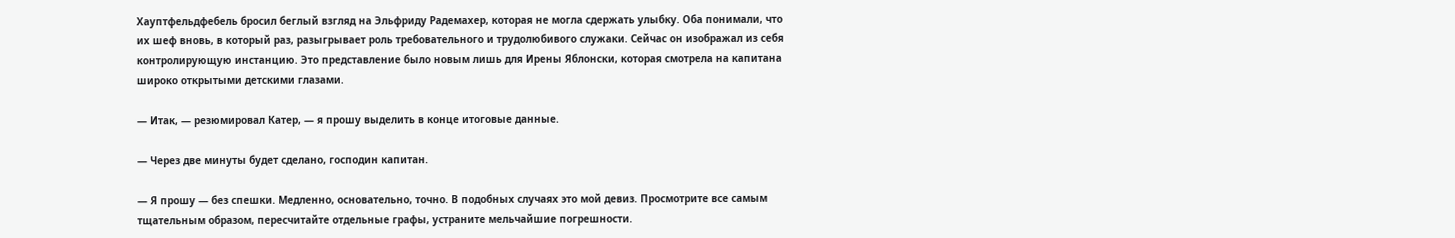Хауптфельдфебель бросил беглый взгляд на Эльфриду Радемахер, которая не могла сдержать улыбку. Оба понимали, что их шеф вновь, в который раз, разыгрывает роль требовательного и трудолюбивого служаки. Сейчас он изображал из себя контролирующую инстанцию. Это представление было новым лишь для Ирены Яблонски, которая смотрела на капитана широко открытыми детскими глазами.

— Итак, — резюмировал Катер, — я прошу выделить в конце итоговые данные.

— Через две минуты будет сделано, господин капитан.

— Я прошу — без спешки. Медленно, основательно, точно. В подобных случаях это мой девиз. Просмотрите все самым тщательным образом, пересчитайте отдельные графы, устраните мельчайшие погрешности.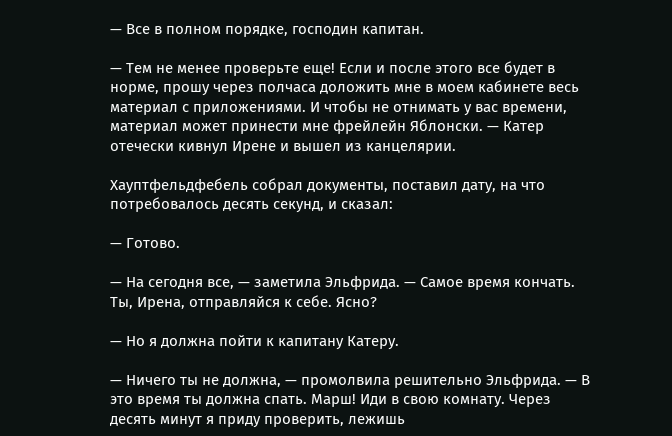— Все в полном порядке, господин капитан.

— Тем не менее проверьте еще! Если и после этого все будет в норме, прошу через полчаса доложить мне в моем кабинете весь материал с приложениями. И чтобы не отнимать у вас времени, материал может принести мне фрейлейн Яблонски. — Катер отечески кивнул Ирене и вышел из канцелярии.

Хауптфельдфебель собрал документы, поставил дату, на что потребовалось десять секунд, и сказал:

— Готово.

— На сегодня все, — заметила Эльфрида. — Самое время кончать. Ты, Ирена, отправляйся к себе. Ясно?

— Но я должна пойти к капитану Катеру.

— Ничего ты не должна, — промолвила решительно Эльфрида. — В это время ты должна спать. Марш! Иди в свою комнату. Через десять минут я приду проверить, лежишь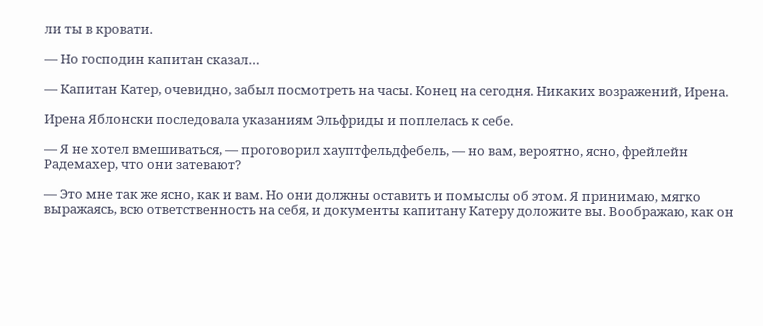ли ты в кровати.

— Но господин капитан сказал…

— Капитан Катер, очевидно, забыл посмотреть на часы. Конец на сегодня. Никаких возражений, Ирена.

Ирена Яблонски последовала указаниям Эльфриды и поплелась к себе.

— Я не хотел вмешиваться, — проговорил хауптфельдфебель, — но вам, вероятно, ясно, фрейлейн Радемахер, что они затевают?

— Это мне так же ясно, как и вам. Но они должны оставить и помыслы об этом. Я принимаю, мягко выражаясь, всю ответственность на себя, и документы капитану Катеру доложите вы. Воображаю, как он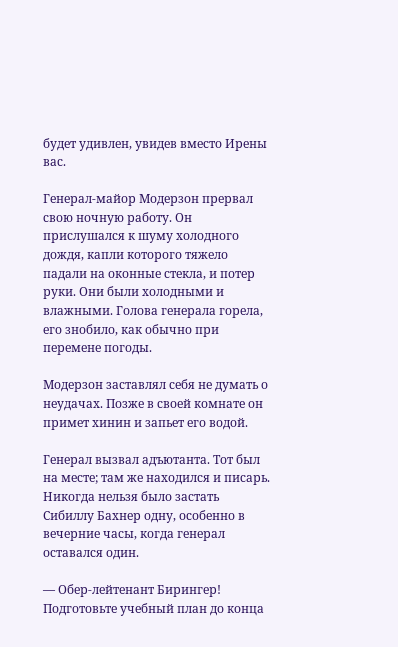будет удивлен, увидев вместо Ирены вас.

Генерал-майор Модерзон прервал свою ночную работу. Он прислушался к шуму холодного дождя, капли которого тяжело падали на оконные стекла, и потер руки. Они были холодными и влажными. Голова генерала горела, его знобило, как обычно при перемене погоды.

Модерзон заставлял себя не думать о неудачах. Позже в своей комнате он примет хинин и запьет его водой.

Генерал вызвал адъютанта. Тот был на месте; там же находился и писарь. Никогда нельзя было застать Сибиллу Бахнер одну, особенно в вечерние часы, когда генерал оставался один.

— Обер-лейтенант Бирингер! Подготовьте учебный план до конца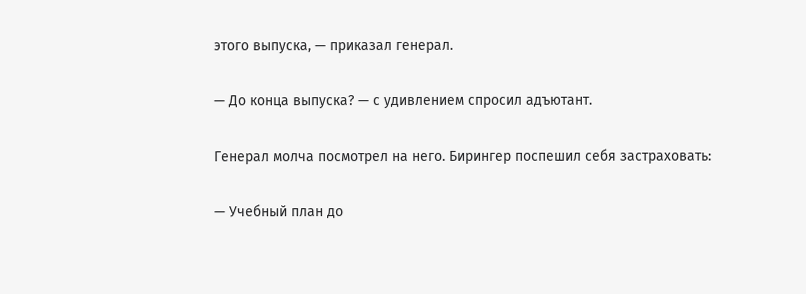этого выпуска, — приказал генерал.

— До конца выпуска? — с удивлением спросил адъютант.

Генерал молча посмотрел на него. Бирингер поспешил себя застраховать:

— Учебный план до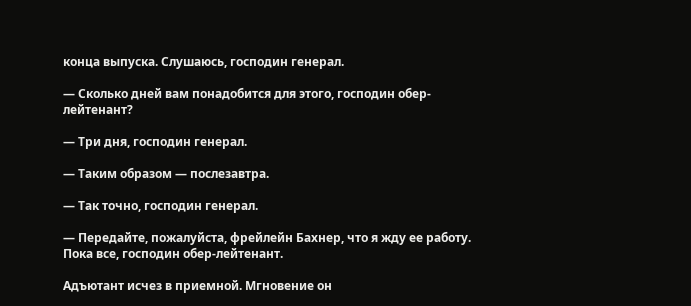конца выпуска. Слушаюсь, господин генерал.

— Сколько дней вам понадобится для этого, господин обер-лейтенант?

— Три дня, господин генерал.

— Таким образом — послезавтра.

— Так точно, господин генерал.

— Передайте, пожалуйста, фрейлейн Бахнер, что я жду ее работу. Пока все, господин обер-лейтенант.

Адъютант исчез в приемной. Мгновение он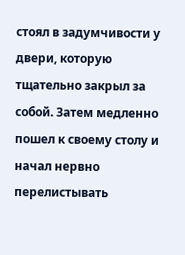стоял в задумчивости у двери, которую тщательно закрыл за собой. Затем медленно пошел к своему столу и начал нервно перелистывать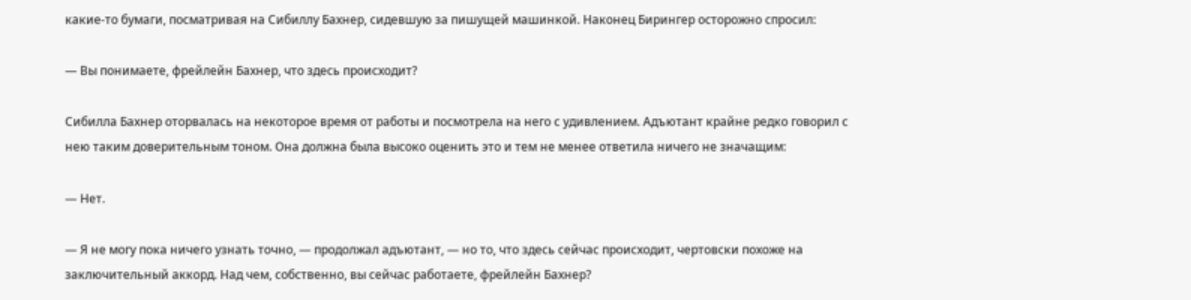какие-то бумаги, посматривая на Сибиллу Бахнер, сидевшую за пишущей машинкой. Наконец Бирингер осторожно спросил:

— Вы понимаете, фрейлейн Бахнер, что здесь происходит?

Сибилла Бахнер оторвалась на некоторое время от работы и посмотрела на него с удивлением. Адъютант крайне редко говорил с нею таким доверительным тоном. Она должна была высоко оценить это и тем не менее ответила ничего не значащим:

— Нет.

— Я не могу пока ничего узнать точно, — продолжал адъютант, — но то, что здесь сейчас происходит, чертовски похоже на заключительный аккорд. Над чем, собственно, вы сейчас работаете, фрейлейн Бахнер?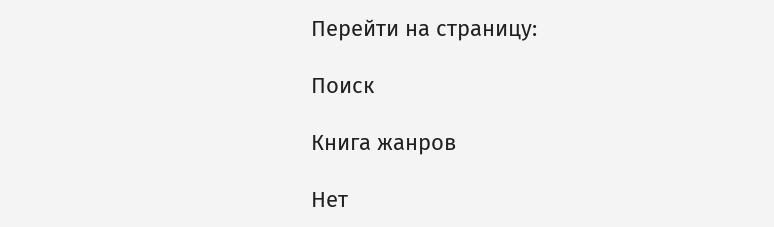Перейти на страницу:

Поиск

Книга жанров

Нет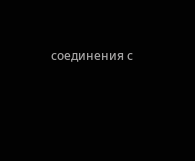соединения с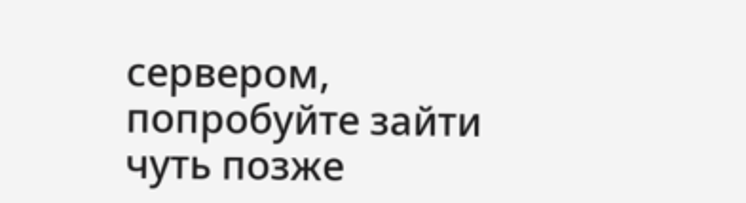сервером, попробуйте зайти чуть позже